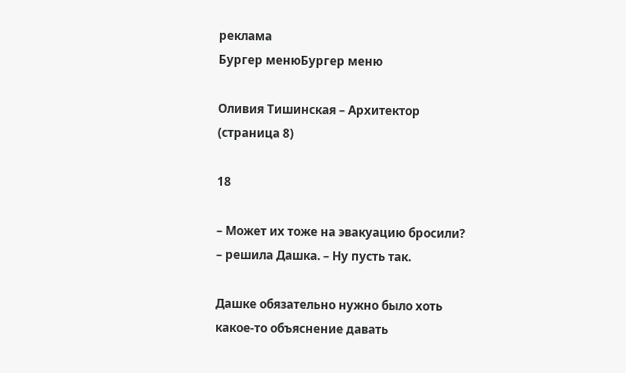реклама
Бургер менюБургер меню

Оливия Тишинская – Архитектор (страница 8)

18

– Может их тоже на эвакуацию бросили? – решила Дашка. – Ну пусть так.

Дашке обязательно нужно было хоть какое-то объяснение давать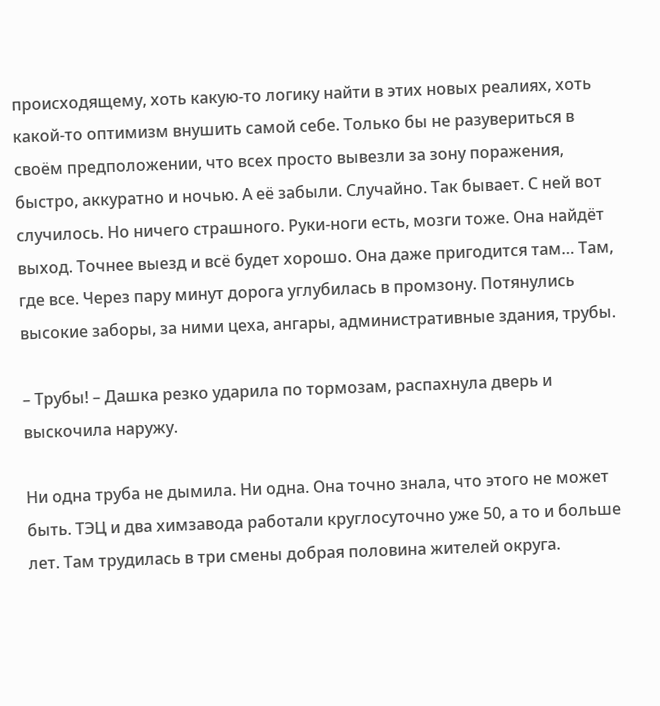происходящему, хоть какую-то логику найти в этих новых реалиях, хоть какой-то оптимизм внушить самой себе. Только бы не разувериться в своём предположении, что всех просто вывезли за зону поражения, быстро, аккуратно и ночью. А её забыли. Случайно. Так бывает. С ней вот случилось. Но ничего страшного. Руки-ноги есть, мозги тоже. Она найдёт выход. Точнее выезд и всё будет хорошо. Она даже пригодится там… Там, где все. Через пару минут дорога углубилась в промзону. Потянулись высокие заборы, за ними цеха, ангары, административные здания, трубы.

– Трубы! – Дашка резко ударила по тормозам, распахнула дверь и выскочила наружу.

Ни одна труба не дымила. Ни одна. Она точно знала, что этого не может быть. ТЭЦ и два химзавода работали круглосуточно уже 50, а то и больше лет. Там трудилась в три смены добрая половина жителей округа.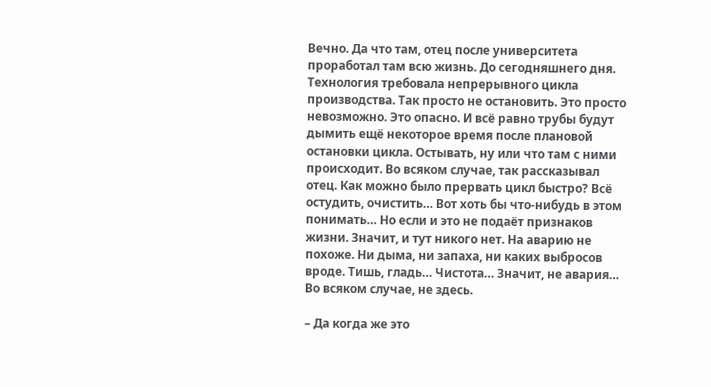Вечно. Да что там, отец после университета проработал там всю жизнь. До сегодняшнего дня. Технология требовала непрерывного цикла производства. Так просто не остановить. Это просто невозможно. Это опасно. И всё равно трубы будут дымить ещё некоторое время после плановой остановки цикла. Остывать, ну или что там с ними происходит. Во всяком случае, так рассказывал отец. Как можно было прервать цикл быстро? Всё остудить, очистить… Вот хоть бы что-нибудь в этом понимать… Но если и это не подаёт признаков жизни. Значит, и тут никого нет. На аварию не похоже. Ни дыма, ни запаха, ни каких выбросов вроде. Тишь, гладь… Чистота… Значит, не авария… Во всяком случае, не здесь.

– Да когда же это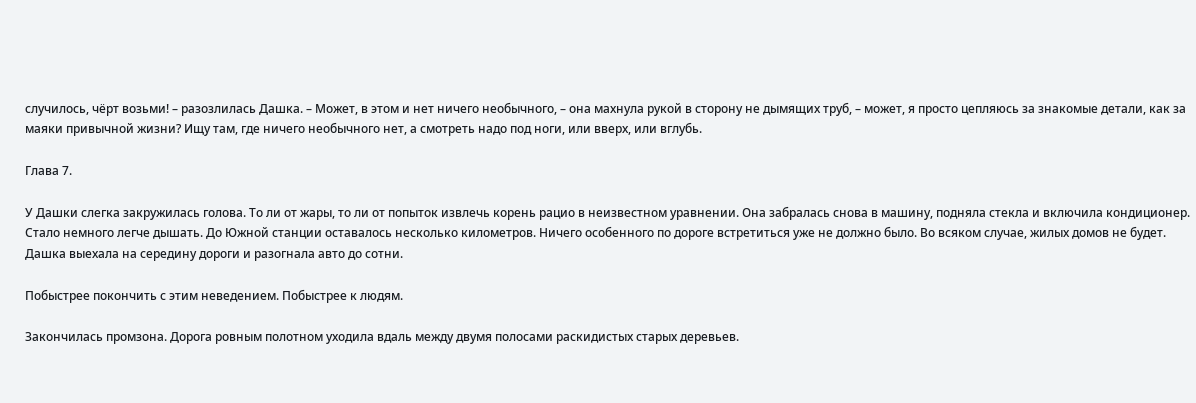случилось, чёрт возьми! – разозлилась Дашка. – Может, в этом и нет ничего необычного, – она махнула рукой в сторону не дымящих труб, – может, я просто цепляюсь за знакомые детали, как за маяки привычной жизни? Ищу там, где ничего необычного нет, а смотреть надо под ноги, или вверх, или вглубь.

Глава 7.

У Дашки слегка закружилась голова. То ли от жары, то ли от попыток извлечь корень рацио в неизвестном уравнении. Она забралась снова в машину, подняла стекла и включила кондиционер. Стало немного легче дышать. До Южной станции оставалось несколько километров. Ничего особенного по дороге встретиться уже не должно было. Во всяком случае, жилых домов не будет. Дашка выехала на середину дороги и разогнала авто до сотни.

Побыстрее покончить с этим неведением. Побыстрее к людям.

Закончилась промзона. Дорога ровным полотном уходила вдаль между двумя полосами раскидистых старых деревьев.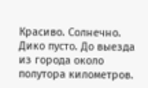Красиво. Солнечно. Дико пусто. До выезда из города около полутора километров.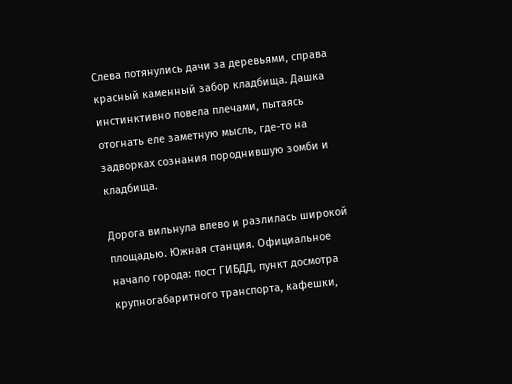Слева потянулись дачи за деревьями, справа красный каменный забор кладбища. Дашка инстинктивно повела плечами, пытаясь отогнать еле заметную мысль, где-то на задворках сознания породнившую зомби и кладбища.

Дорога вильнула влево и разлилась широкой площадью. Южная станция. Официальное начало города: пост ГИБДД, пункт досмотра крупногабаритного транспорта, кафешки,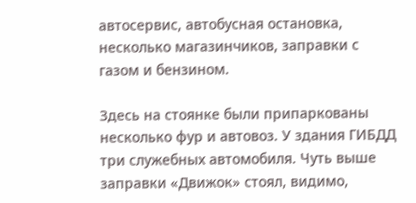автосервис, автобусная остановка, несколько магазинчиков, заправки с газом и бензином.

Здесь на стоянке были припаркованы несколько фур и автовоз. У здания ГИБДД три служебных автомобиля. Чуть выше заправки «Движок» стоял, видимо,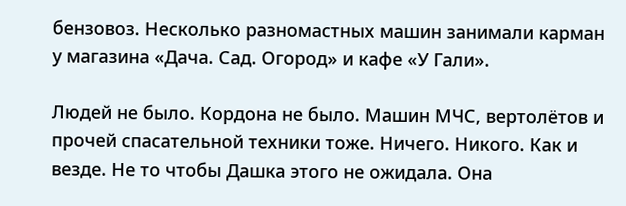бензовоз. Несколько разномастных машин занимали карман у магазина «Дача. Сад. Огород» и кафе «У Гали».

Людей не было. Кордона не было. Машин МЧС, вертолётов и прочей спасательной техники тоже. Ничего. Никого. Как и везде. Не то чтобы Дашка этого не ожидала. Она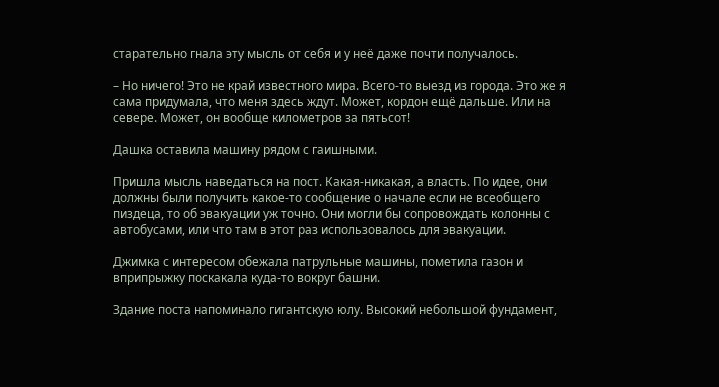старательно гнала эту мысль от себя и у неё даже почти получалось.

– Но ничего! Это не край известного мира. Всего-то выезд из города. Это же я сама придумала, что меня здесь ждут. Может, кордон ещё дальше. Или на севере. Может, он вообще километров за пятьсот!

Дашка оставила машину рядом с гаишными.

Пришла мысль наведаться на пост. Какая-никакая, а власть. По идее, они должны были получить какое-то сообщение о начале если не всеобщего пиздеца, то об эвакуации уж точно. Они могли бы сопровождать колонны с автобусами, или что там в этот раз использовалось для эвакуации.

Джимка с интересом обежала патрульные машины, пометила газон и вприпрыжку поскакала куда-то вокруг башни.

Здание поста напоминало гигантскую юлу. Высокий небольшой фундамент,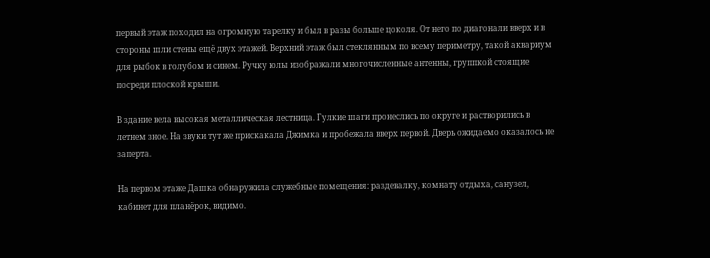первый этаж походил на огромную тарелку и был в разы больше цоколя. От него по диагонали вверх и в стороны шли стены ещё двух этажей. Верхний этаж был стеклянным по всему периметру, такой аквариум для рыбок в голубом и синем. Ручку юлы изображали многочисленные антенны, группкой стоящие посреди плоской крыши.

В здание вела высокая металлическая лестница. Гулкие шаги пронеслись по округе и растворились в летнем зное. На звуки тут же прискакала Джимка и пробежала вверх первой. Дверь ожидаемо оказалось не заперта.

На первом этаже Дашка обнаружила служебные помещения: раздевалку, комнату отдыха, санузел, кабинет для планёрок, видимо.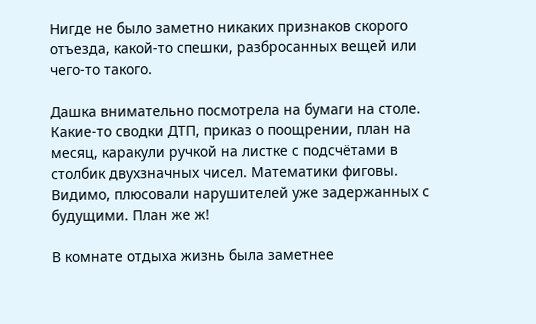Нигде не было заметно никаких признаков скорого отъезда, какой-то спешки, разбросанных вещей или чего-то такого.

Дашка внимательно посмотрела на бумаги на столе. Какие-то сводки ДТП, приказ о поощрении, план на месяц, каракули ручкой на листке с подсчётами в столбик двухзначных чисел. Математики фиговы. Видимо, плюсовали нарушителей уже задержанных с будущими. План же ж!

В комнате отдыха жизнь была заметнее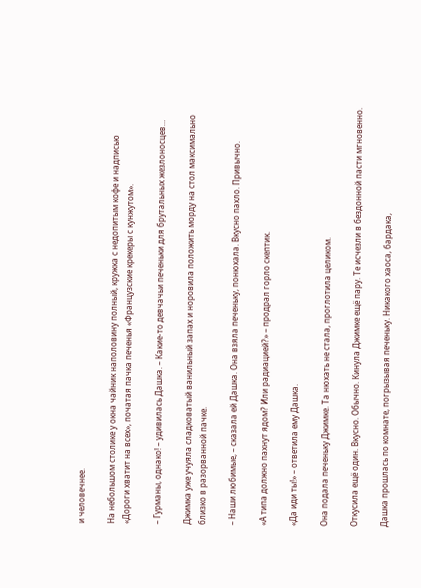и человечнее.

На небольшом столике у окна чайник наполовину полный, кружка с недопитым кофе и надписью «Дороги хватит на всех», початая пачка печенья «Французские крекеры с кунжутом».

– Гурманы, однако! – удивилась Дашка. – Какие-то девчачьи печеньки для брутальных жезлоносцев…

Джимка уже учуяла сладковатый ванильный запах и норовила положить морду на стол максимально близко в разорванной пачке.

– Наши любимые, – сказала ей Дашка. Она взяла печеньку, понюхала. Вкусно пахло. Привычно.

«А типа должно пахнут ядом? Или радиацией?» – продрал горло скептик.

«Да иди ты!» – ответила ему Дашка.

Она подала печеньку Джимке. Та нюхать не стала, проглотила целиком.

Откусила ещё один. Вкусно. Обычно. Кинула Джимке ещё пару. Те исчезли в бездонной пасти мгновенно.

Дашка прошлась по комнате, погрызывая печеньку. Никакого хаоса, бардака,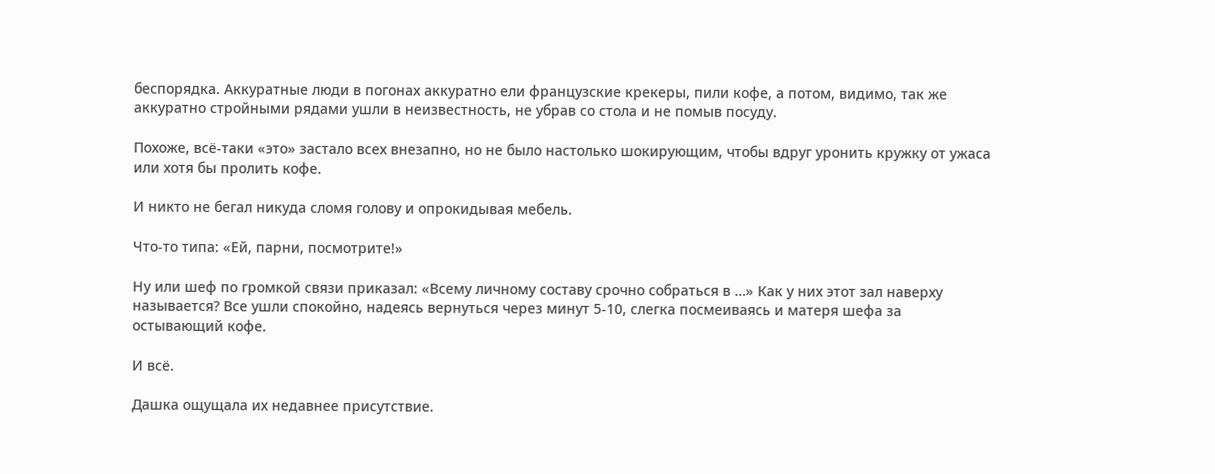беспорядка. Аккуратные люди в погонах аккуратно ели французские крекеры, пили кофе, а потом, видимо, так же аккуратно стройными рядами ушли в неизвестность, не убрав со стола и не помыв посуду.

Похоже, всё-таки «это» застало всех внезапно, но не было настолько шокирующим, чтобы вдруг уронить кружку от ужаса или хотя бы пролить кофе.

И никто не бегал никуда сломя голову и опрокидывая мебель.

Что-то типа: «Ей, парни, посмотрите!»

Ну или шеф по громкой связи приказал: «Всему личному составу срочно собраться в …» Как у них этот зал наверху называется? Все ушли спокойно, надеясь вернуться через минут 5-10, слегка посмеиваясь и матеря шефа за остывающий кофе.

И всё.

Дашка ощущала их недавнее присутствие.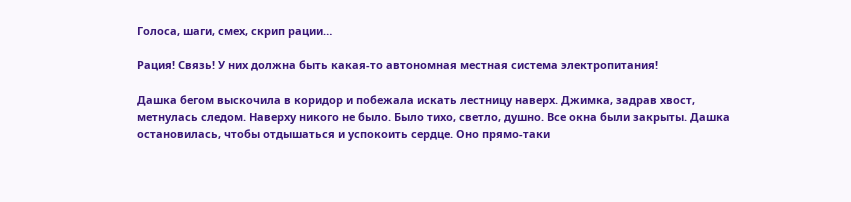Голоса, шаги, смех, скрип рации…

Рация! Связь! У них должна быть какая-то автономная местная система электропитания!

Дашка бегом выскочила в коридор и побежала искать лестницу наверх. Джимка, задрав хвост, метнулась следом. Наверху никого не было. Было тихо, светло, душно. Все окна были закрыты. Дашка остановилась, чтобы отдышаться и успокоить сердце. Оно прямо-таки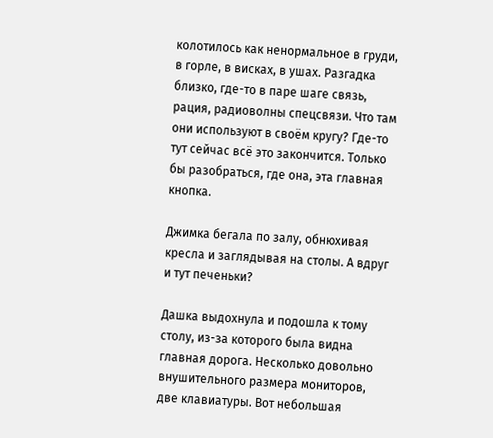колотилось как ненормальное в груди, в горле, в висках, в ушах. Разгадка близко, где-то в паре шаге связь, рация, радиоволны спецсвязи. Что там они используют в своём кругу? Где-то тут сейчас всё это закончится. Только бы разобраться, где она, эта главная кнопка.

Джимка бегала по залу, обнюхивая кресла и заглядывая на столы. А вдруг и тут печеньки?

Дашка выдохнула и подошла к тому столу, из-за которого была видна главная дорога. Несколько довольно внушительного размера мониторов, две клавиатуры. Вот небольшая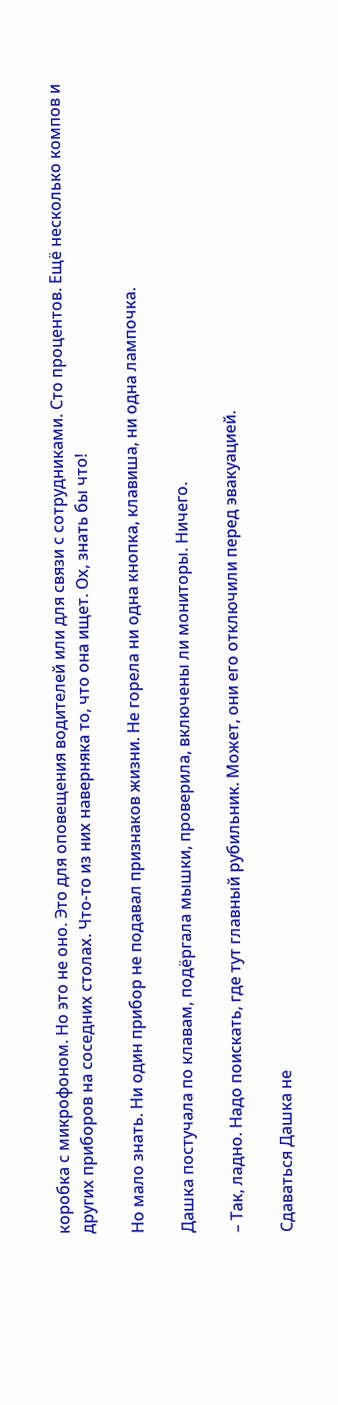коробка с микрофоном. Но это не оно. Это для оповещения водителей или для связи с сотрудниками. Сто процентов. Ещё несколько компов и других приборов на соседних столах. Что-то из них наверняка то, что она ищет. Ох, знать бы что!

Но мало знать. Ни один прибор не подавал признаков жизни. Не горела ни одна кнопка, клавиша, ни одна лампочка.

Дашка постучала по клавам, подёргала мышки, проверила, включены ли мониторы. Ничего.

– Так, ладно. Надо поискать, где тут главный рубильник. Может, они его отключили перед эвакуацией.

Сдаваться Дашка не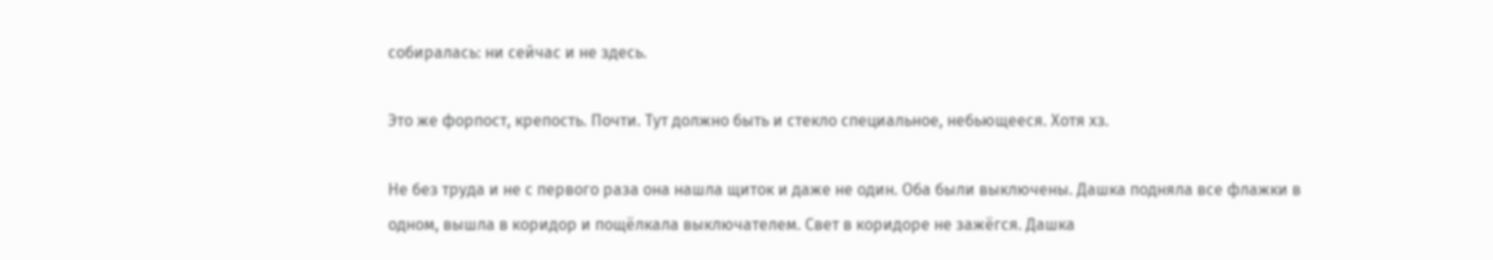собиралась: ни сейчас и не здесь.

Это же форпост, крепость. Почти. Тут должно быть и стекло специальное, небьющееся. Хотя хз.

Не без труда и не с первого раза она нашла щиток и даже не один. Оба были выключены. Дашка подняла все флажки в одном, вышла в коридор и пощёлкала выключателем. Свет в коридоре не зажёгся. Дашка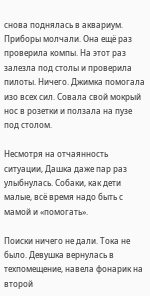снова поднялась в аквариум. Приборы молчали. Она ещё раз проверила компы. На этот раз залезла под столы и проверила пилоты. Ничего. Джимка помогала изо всех сил. Совала свой мокрый нос в розетки и ползала на пузе под столом.

Несмотря на отчаянность ситуации, Дашка даже пар раз улыбнулась. Собаки, как дети малые, всё время надо быть с мамой и «помогать».

Поиски ничего не дали. Тока не было. Девушка вернулась в техпомещение, навела фонарик на второй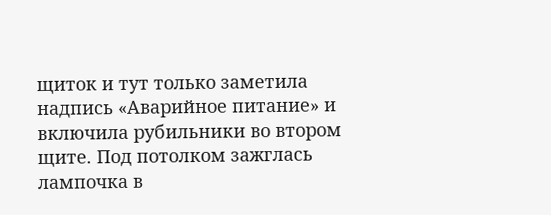щиток и тут только заметила надпись «Аварийное питание» и включила рубильники во втором щите. Под потолком зажглась лампочка в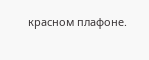красном плафоне.